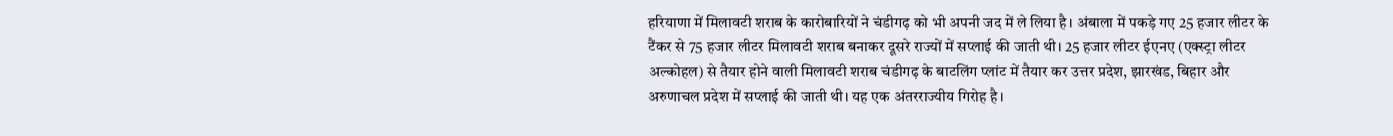हरियाणा में मिलावटी शराब के कारोबारियों ने चंडीगढ़ को भी अपनी जद में ले लिया है। अंबाला में पकड़े गए 25 हजार लीटर के टैंकर से 75 हजार लीटर मिलावटी शराब बनाकर दूसरे राज्यों में सप्लाई की जाती थी। 25 हजार लीटर ईएनए (एक्स्ट्रा लीटर अल्कोहल) से तैयार होने वाली मिलावटी शराब चंडीगढ़ के बाटलिंग प्लांट में तैयार कर उत्तर प्रदेश, झारखंड, बिहार और अरुणाचल प्रदेश में सप्लाई की जाती थी। यह एक अंतरराज्यीय गिरोह है।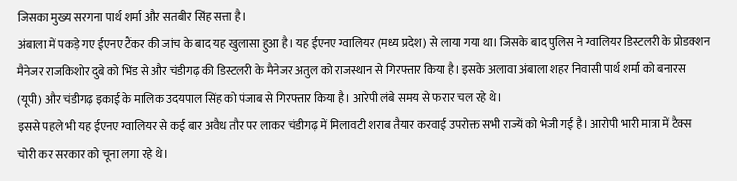जिसका मुख्य सरगना पार्थ शर्मा और सतबीर सिंह सत्ता है।
अंबाला में पकड़े गए ईएनए टैंकर की जांच के बाद यह खुलासा हुआ है। यह ईएनए ग्वालियर (मध्य प्रदेश) से लाया गया था। जिसके बाद पुलिस ने ग्वालियर डिस्टलरी के प्रोडक्शन मैनेजर राजकिशोर दुबे को भिंड से और चंडीगढ़ की डिस्टलरी के मैनेजर अतुल को राजस्थान से गिरफ्तार किया है। इसके अलावा अंबाला शहर निवासी पार्थ शर्मा को बनारस (यूपी) और चंडीगढ़ इकाई के मालिक उदयपाल सिंह को पंजाब से गिरफ्तार किया है। आरेपी लंबे समय से फरार चल रहे थे।
इससे पहले भी यह ईएनए ग्वालियर से कई बार अवैध तौर पर लाकर चंडीगढ़ में मिलावटी शराब तैयार करवाई उपरोक्त सभी राज्यें को भेजी गई है। आरोपी भारी मात्रा में टैक्स चोरी कर सरकार को चूना लगा रहे थे।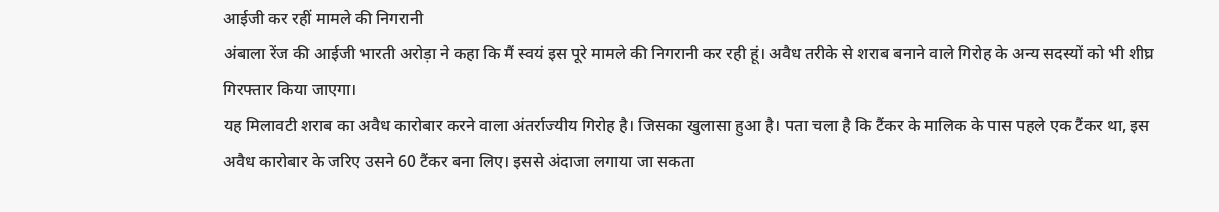आईजी कर रहीं मामले की निगरानी
अंबाला रेंज की आईजी भारती अरोड़ा ने कहा कि मैं स्वयं इस पूरे मामले की निगरानी कर रही हूं। अवैध तरीके से शराब बनाने वाले गिरोह के अन्य सदस्यों को भी शीघ्र गिरफ्तार किया जाएगा।
यह मिलावटी शराब का अवैध कारोबार करने वाला अंतर्राज्यीय गिरोह है। जिसका खुलासा हुआ है। पता चला है कि टैंकर के मालिक के पास पहले एक टैंकर था, इस अवैध कारोबार के जरिए उसने 60 टैंकर बना लिए। इससे अंदाजा लगाया जा सकता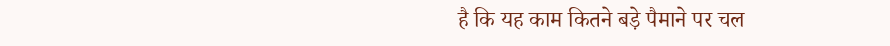है कि यह काम कितने बड़े पैमाने पर चल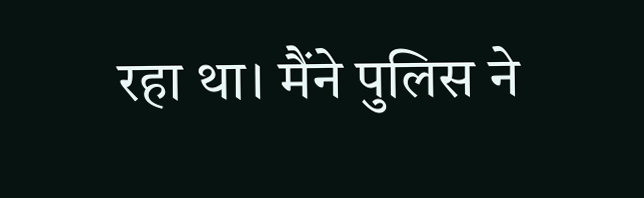रहा था। मैंने पुलिस ने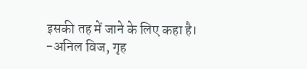इसकी तह में जाने के लिए कहा है।
-अनिल विज, गृह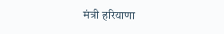मंत्री हरियाणा